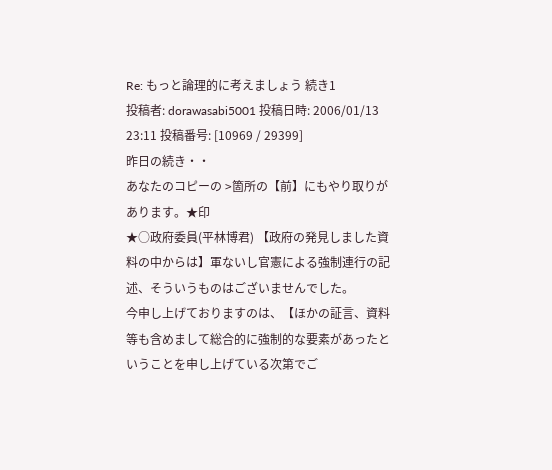Re: もっと論理的に考えましょう 続き1
投稿者: dorawasabi5001 投稿日時: 2006/01/13 23:11 投稿番号: [10969 / 29399]
昨日の続き・・
あなたのコピーの >箇所の【前】にもやり取りがあります。★印
★○政府委員(平林博君) 【政府の発見しました資料の中からは】軍ないし官憲による強制連行の記述、そういうものはございませんでした。
今申し上げておりますのは、【ほかの証言、資料等も含めまして総合的に強制的な要素があったということを申し上げている次第でご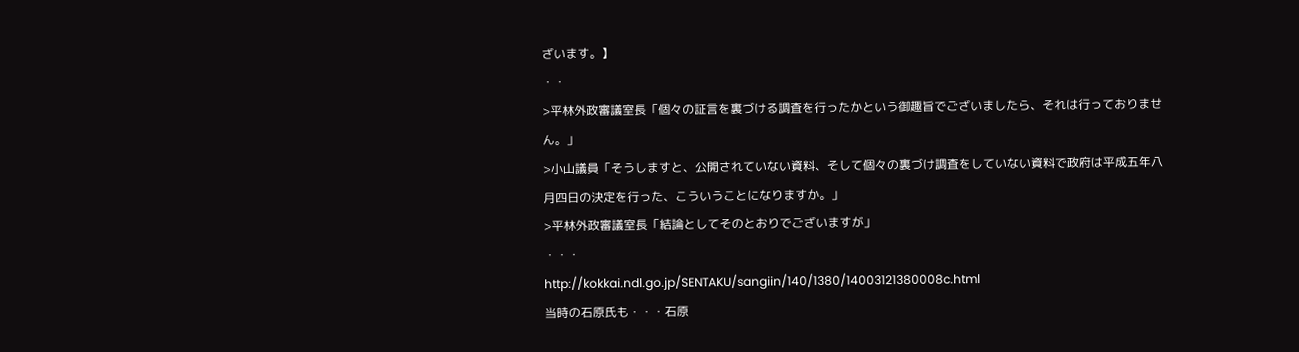ざいます。】
・・
>平林外政審議室長「個々の証言を裏づける調査を行ったかという御趣旨でございましたら、それは行っておりません。」
>小山議員「そうしますと、公開されていない資料、そして個々の裏づけ調査をしていない資料で政府は平成五年八月四日の決定を行った、こういうことになりますか。」
>平林外政審議室長「結論としてそのとおりでございますが」
・・・
http://kokkai.ndl.go.jp/SENTAKU/sangiin/140/1380/14003121380008c.html
当時の石原氏も・・・石原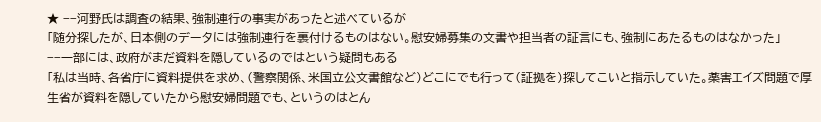★ −−河野氏は調査の結果、強制連行の事実があったと述べているが
「随分探したが、日本側のデータには強制連行を裏付けるものはない。慰安婦募集の文書や担当者の証言にも、強制にあたるものはなかった」
−−一部には、政府がまだ資料を隠しているのではという疑問もある
「私は当時、各省庁に資料提供を求め、(警察関係、米国立公文書館など)どこにでも行って(証拠を)探してこいと指示していた。薬害エイズ問題で厚生省が資料を隠していたから慰安婦問題でも、というのはとん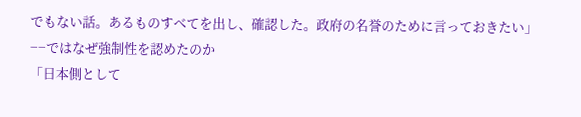でもない話。あるものすべてを出し、確認した。政府の名誉のために言っておきたい」
−−ではなぜ強制性を認めたのか
「日本側として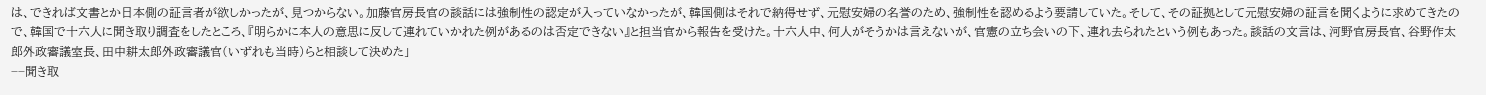は、できれば文書とか日本側の証言者が欲しかったが、見つからない。加藤官房長官の談話には強制性の認定が入っていなかったが、韓国側はそれで納得せず、元慰安婦の名誉のため、強制性を認めるよう要請していた。そして、その証拠として元慰安婦の証言を聞くように求めてきたので、韓国で十六人に聞き取り調査をしたところ、『明らかに本人の意思に反して連れていかれた例があるのは否定できない』と担当官から報告を受けた。十六人中、何人がそうかは言えないが、官憲の立ち会いの下、連れ去られたという例もあった。談話の文言は、河野官房長官、谷野作太郎外政審議室長、田中耕太郎外政審議官(いずれも当時)らと相談して決めた」
−−聞き取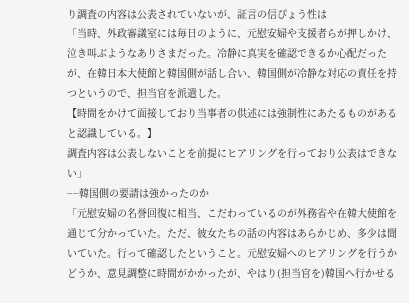り調査の内容は公表されていないが、証言の信ぴょう性は
「当時、外政審議室には毎日のように、元慰安婦や支援者らが押しかけ、泣き叫ぶようなありさまだった。冷静に真実を確認できるか心配だったが、在韓日本大使館と韓国側が話し合い、韓国側が冷静な対応の責任を持つというので、担当官を派遣した。
【時間をかけて面接しており当事者の供述には強制性にあたるものがあると認識している。】
調査内容は公表しないことを前提にヒアリングを行っており公表はできない」
−−韓国側の要請は強かったのか
「元慰安婦の名誉回復に相当、こだわっているのが外務省や在韓大使館を通じて分かっていた。ただ、彼女たちの話の内容はあらかじめ、多少は聞いていた。行って確認したということ。元慰安婦へのヒアリングを行うかどうか、意見調整に時間がかかったが、やはり(担当官を)韓国へ行かせる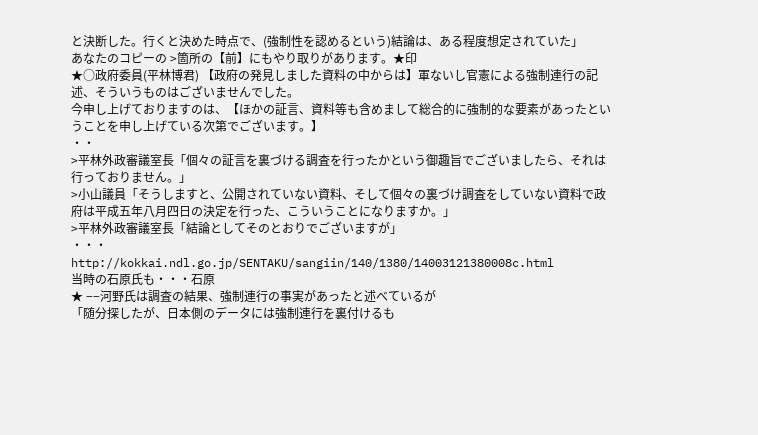と決断した。行くと決めた時点で、(強制性を認めるという)結論は、ある程度想定されていた」
あなたのコピーの >箇所の【前】にもやり取りがあります。★印
★○政府委員(平林博君) 【政府の発見しました資料の中からは】軍ないし官憲による強制連行の記述、そういうものはございませんでした。
今申し上げておりますのは、【ほかの証言、資料等も含めまして総合的に強制的な要素があったということを申し上げている次第でございます。】
・・
>平林外政審議室長「個々の証言を裏づける調査を行ったかという御趣旨でございましたら、それは行っておりません。」
>小山議員「そうしますと、公開されていない資料、そして個々の裏づけ調査をしていない資料で政府は平成五年八月四日の決定を行った、こういうことになりますか。」
>平林外政審議室長「結論としてそのとおりでございますが」
・・・
http://kokkai.ndl.go.jp/SENTAKU/sangiin/140/1380/14003121380008c.html
当時の石原氏も・・・石原
★ −−河野氏は調査の結果、強制連行の事実があったと述べているが
「随分探したが、日本側のデータには強制連行を裏付けるも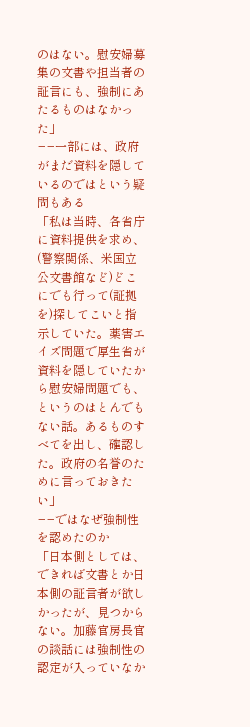のはない。慰安婦募集の文書や担当者の証言にも、強制にあたるものはなかった」
−−一部には、政府がまだ資料を隠しているのではという疑問もある
「私は当時、各省庁に資料提供を求め、(警察関係、米国立公文書館など)どこにでも行って(証拠を)探してこいと指示していた。薬害エイズ問題で厚生省が資料を隠していたから慰安婦問題でも、というのはとんでもない話。あるものすべてを出し、確認した。政府の名誉のために言っておきたい」
−−ではなぜ強制性を認めたのか
「日本側としては、できれば文書とか日本側の証言者が欲しかったが、見つからない。加藤官房長官の談話には強制性の認定が入っていなか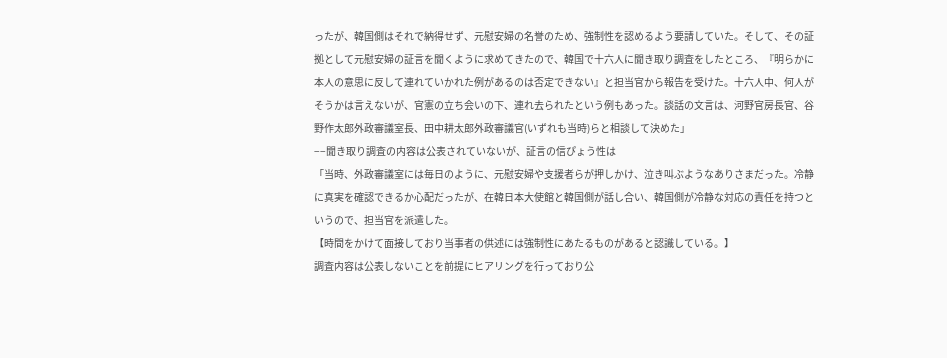ったが、韓国側はそれで納得せず、元慰安婦の名誉のため、強制性を認めるよう要請していた。そして、その証拠として元慰安婦の証言を聞くように求めてきたので、韓国で十六人に聞き取り調査をしたところ、『明らかに本人の意思に反して連れていかれた例があるのは否定できない』と担当官から報告を受けた。十六人中、何人がそうかは言えないが、官憲の立ち会いの下、連れ去られたという例もあった。談話の文言は、河野官房長官、谷野作太郎外政審議室長、田中耕太郎外政審議官(いずれも当時)らと相談して決めた」
−−聞き取り調査の内容は公表されていないが、証言の信ぴょう性は
「当時、外政審議室には毎日のように、元慰安婦や支援者らが押しかけ、泣き叫ぶようなありさまだった。冷静に真実を確認できるか心配だったが、在韓日本大使館と韓国側が話し合い、韓国側が冷静な対応の責任を持つというので、担当官を派遣した。
【時間をかけて面接しており当事者の供述には強制性にあたるものがあると認識している。】
調査内容は公表しないことを前提にヒアリングを行っており公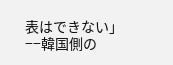表はできない」
−−韓国側の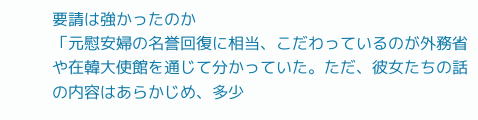要請は強かったのか
「元慰安婦の名誉回復に相当、こだわっているのが外務省や在韓大使館を通じて分かっていた。ただ、彼女たちの話の内容はあらかじめ、多少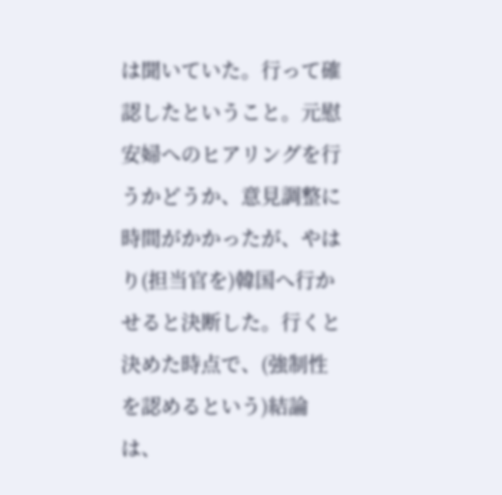は聞いていた。行って確認したということ。元慰安婦へのヒアリングを行うかどうか、意見調整に時間がかかったが、やはり(担当官を)韓国へ行かせると決断した。行くと決めた時点で、(強制性を認めるという)結論は、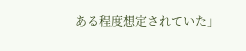ある程度想定されていた」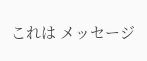これは メッセージ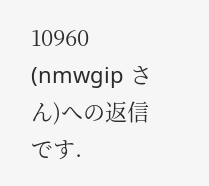10960 (nmwgip さん)への返信です.